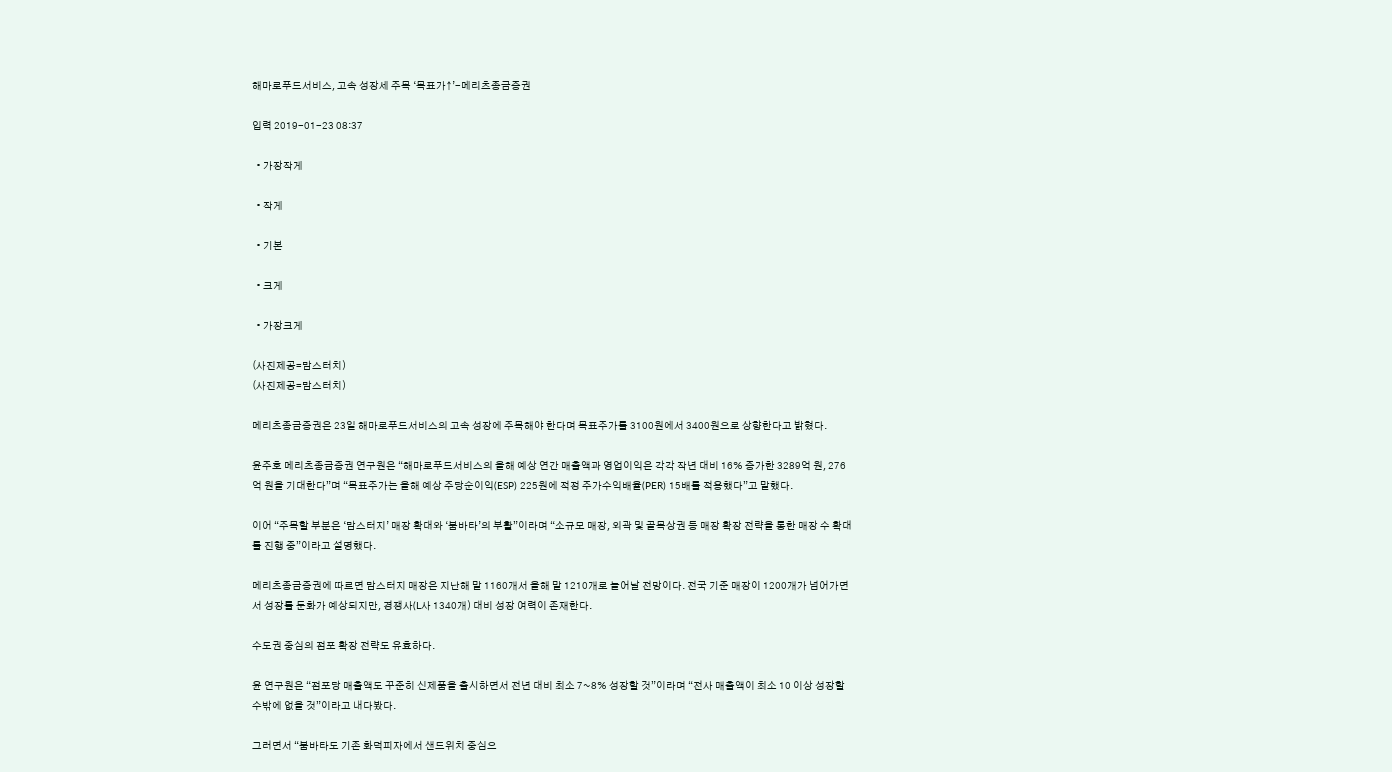해마로푸드서비스, 고속 성장세 주목 ‘목표가↑’-메리츠종금증권

입력 2019-01-23 08:37

  • 가장작게

  • 작게

  • 기본

  • 크게

  • 가장크게

(사진제공=맘스터치)
(사진제공=맘스터치)

메리츠종금증권은 23일 해마로푸드서비스의 고속 성장에 주목해야 한다며 목표주가를 3100원에서 3400원으로 상향한다고 밝혔다.

윤주호 메리츠종금증권 연구원은 “해마로푸드서비스의 올해 예상 연간 매출액과 영업이익은 각각 작년 대비 16% 증가한 3289억 원, 276억 원을 기대한다”며 “목표주가는 올해 예상 주당순이익(ESP) 225원에 적정 주가수익배율(PER) 15배를 적용했다”고 말했다.

이어 “주목할 부분은 ‘맘스터지’ 매장 확대와 ‘붐바타’의 부활”이라며 “소규모 매장, 외곽 및 골목상권 등 매장 확장 전략을 통한 매장 수 확대를 진행 중”이라고 설명했다.

메리츠종금증권에 따르면 맘스터지 매장은 지난해 말 1160개서 올해 말 1210개로 늘어날 전망이다. 전국 기준 매장이 1200개가 넘어가면서 성장률 둔화가 예상되지만, 경쟁사(L사 1340개) 대비 성장 여력이 존재한다.

수도권 중심의 점포 확장 전략도 유효하다.

윤 연구원은 “점포당 매출액도 꾸준히 신제품을 출시하면서 전년 대비 최소 7~8% 성장할 것”이라며 “전사 매출액이 최소 10 이상 성장할 수밖에 없을 것”이라고 내다봤다.

그러면서 “붐바타도 기존 화덕피자에서 샌드위치 중심으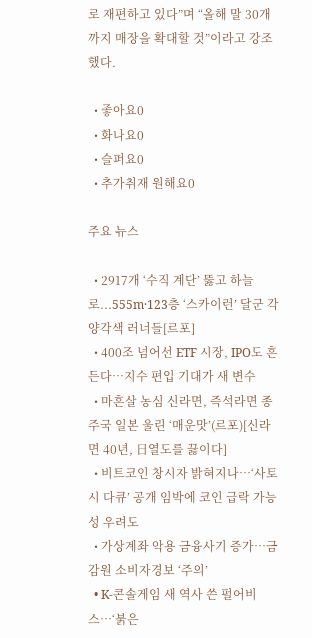로 재편하고 있다”며 “올해 말 30개까지 매장을 확대할 것”이라고 강조했다.

  • 좋아요0
  • 화나요0
  • 슬퍼요0
  • 추가취재 원해요0

주요 뉴스

  • 2917개 ‘수직 계단’ 뚫고 하늘로...555m·123층 ‘스카이런’ 달군 각양각색 러너들[르포]
  • 400조 넘어선 ETF 시장, IPO도 흔든다…지수 편입 기대가 새 변수
  • 마흔살 농심 신라면, 즉석라면 종주국 일본 울린 ‘매운맛’(르포)[신라면 40년, 日열도를 끓이다]
  • 비트코인 창시자 밝혀지나…‘사토시 다큐’ 공개 임박에 코인 급락 가능성 우려도
  • 가상계좌 악용 금융사기 증가⋯금감원 소비자경보 ‘주의’
  • K-콘솔게임 새 역사 쓴 펄어비스…‘붉은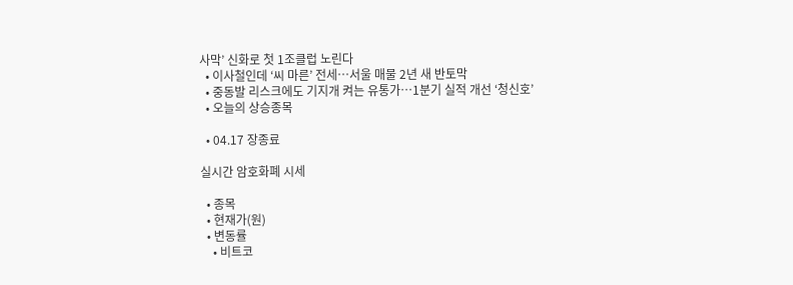사막’ 신화로 첫 1조클럽 노린다
  • 이사철인데 ‘씨 마른’ 전세…서울 매물 2년 새 반토막
  • 중동발 리스크에도 기지개 켜는 유통가…1분기 실적 개선 ‘청신호’
  • 오늘의 상승종목

  • 04.17 장종료

실시간 암호화폐 시세

  • 종목
  • 현재가(원)
  • 변동률
    • 비트코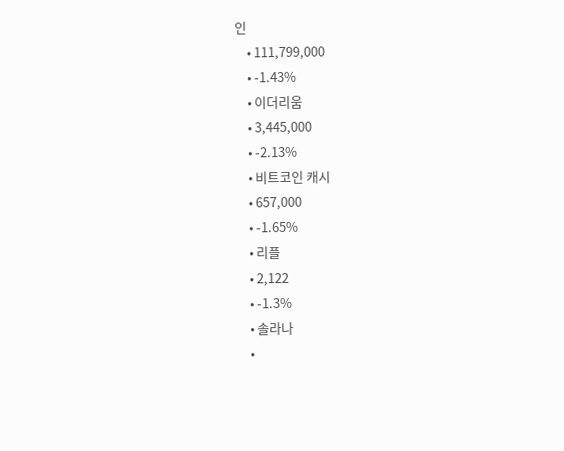인
    • 111,799,000
    • -1.43%
    • 이더리움
    • 3,445,000
    • -2.13%
    • 비트코인 캐시
    • 657,000
    • -1.65%
    • 리플
    • 2,122
    • -1.3%
    • 솔라나
    •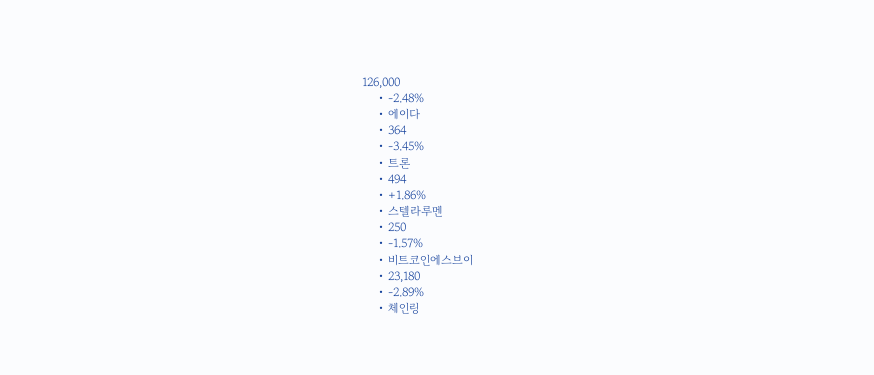126,000
    • -2.48%
    • 에이다
    • 364
    • -3.45%
    • 트론
    • 494
    • +1.86%
    • 스텔라루멘
    • 250
    • -1.57%
    • 비트코인에스브이
    • 23,180
    • -2.89%
    • 체인링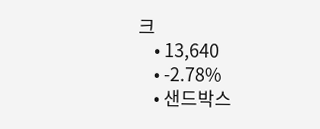크
    • 13,640
    • -2.78%
    • 샌드박스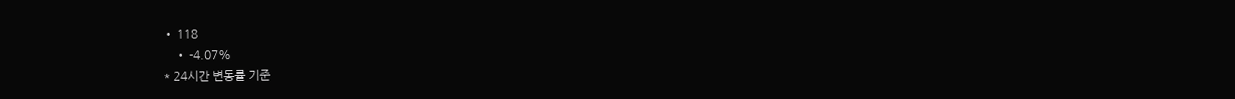• 118
    • -4.07%
* 24시간 변동률 기준